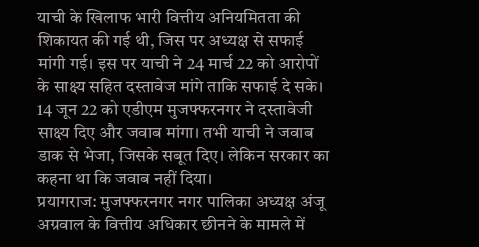याची के खिलाफ भारी वित्तीय अनियमितता की शिकायत की गई थी, जिस पर अध्यक्ष से सफाई मांगी गई। इस पर याची ने 24 मार्च 22 को आरोपों के साक्ष्य सहित दस्तावेज मांगे ताकि सफाई दे सके। 14 जून 22 को एडीएम मुजफ्फरनगर ने दस्तावेजी साक्ष्य दिए और जवाब मांगा। तभी याची ने जवाब डाक से भेजा, जिसके सबूत दिए। लेकिन सरकार का कहना था कि जवाब नहीं दिया।
प्रयागराज: मुजफ्फरनगर नगर पालिका अध्यक्ष अंजू अग्रवाल के वित्तीय अधिकार छीनने के मामले में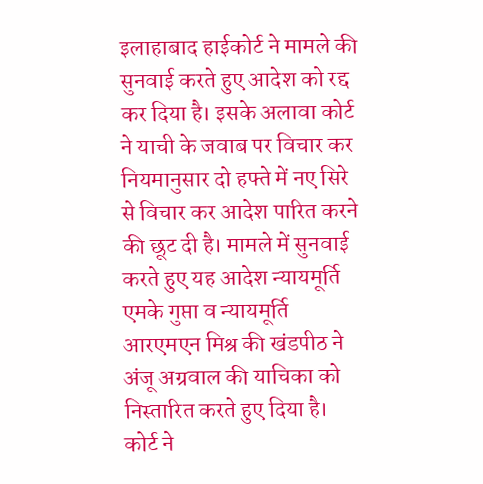इलाहाबाद हाईकोर्ट ने मामले की सुनवाई करते हुए आदेश को रद्द कर दिया है। इसके अलावा कोर्ट ने याची के जवाब पर विचार कर नियमानुसार दो हफ्ते में नए सिरे से विचार कर आदेश पारित करने की छूट दी है। मामले में सुनवाई करते हुए यह आदेश न्यायमूर्ति एमके गुप्ता व न्यायमूर्ति आरएमएन मिश्र की खंडपीठ ने अंजू अग्रवाल की याचिका को निस्तारित करते हुए दिया है।
कोर्ट ने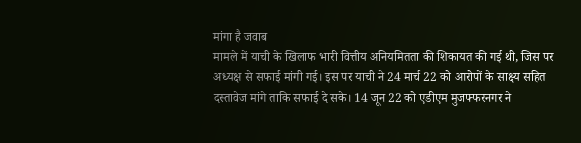मांगा है जवाब
मामले में याची के खिलाफ भारी वित्तीय अनियमितता की शिकायत की गई थी, जिस पर अध्यक्ष से सफाई मांगी गई। इस पर याची ने 24 मार्च 22 को आरोपों के साक्ष्य सहित दस्तावेज मांगे ताकि सफाई दे सके। 14 जून 22 को एडीएम मुजफ्फरनगर ने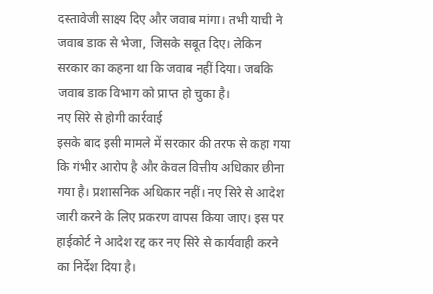दस्तावेजी साक्ष्य दिए और जवाब मांगा। तभी याची ने जवाब डाक से भेजा, जिसके सबूत दिए। लेकिन सरकार का कहना था कि जवाब नहीं दिया। जबकि जवाब डाक विभाग को प्राप्त हो चुका है।
नए सिरे से होगी कार्रवाई
इसके बाद इसी मामले में सरकार की तरफ से कहा गया कि गंभीर आरोप है और केवल वित्तीय अधिकार छीना गया है। प्रशासनिक अधिकार नहीं। नए सिरे से आदेश जारी करने के लिए प्रकरण वापस किया जाए। इस पर हाईकोर्ट ने आदेश रद्द कर नए सिरे से कार्यवाही करने का निर्देश दिया है।